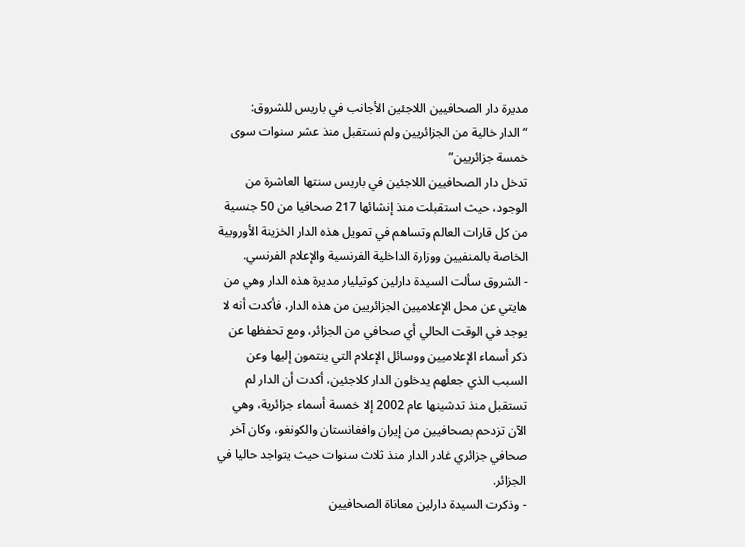مديرة دار الصحافيين اللاجئين الأجانب في باريس للشروق:
“الدار خالية من الجزائريين ولم نستقبل منذ عشر سنوات سوى خمسة جزائريين”
تدخل دار الصحافيين اللاجئين في باريس سنتها العاشرة من الوجود، حيث استقبلت منذ إنشائها 217 صحافيا من 50 جنسية من كل قارات العالم وتساهم في تمويل هذه الدار الخزينة الأوروبية الخاصة بالمنفيين ووزارة الداخلية الفرنسية والإعلام الفرنسي.
- الشروق سألت السيدة دارلين كوتيليار مديرة هذه الدار وهي من هايتي عن محل الإعلاميين الجزائريين من هذه الدار، فأكدت أنه لا يوجد في الوقت الحالي أي صحافي من الجزائر، ومع تحفظها عن ذكر أسماء الإعلاميين ووسائل الإعلام التي ينتمون إليها وعن السبب الذي جعلهم يدخلون الدار كلاجئين، أكدت أن الدار لم تستقبل منذ تدشينها عام 2002 إلا خمسة أسماء جزائرية، وهي الآن تزدحم بصحافيين من إيران وافغانستان والكونغو، وكان آخر صحافي جزائري غادر الدار منذ ثلاث سنوات حيث يتواجد حاليا في الجزائر.
- وذكرت السيدة دارلين معاناة الصحافيين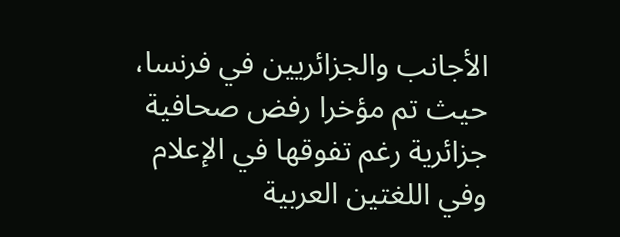الأجانب والجزائريين في فرنسا، حيث تم مؤخرا رفض صحافية جزائرية رغم تفوقها في الإعلام وفي اللغتين العربية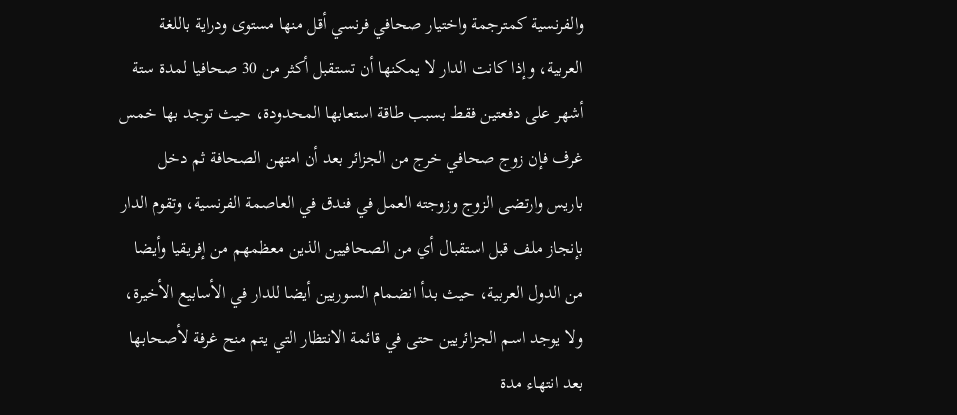والفرنسية كمترجمة واختيار صحافي فرنسي أقل منها مستوى ودراية باللغة العربية، وإذا كانت الدار لا يمكنها أن تستقبل أكثر من 30 صحافيا لمدة ستة أشهر على دفعتين فقط بسبب طاقة استعابها المحدودة، حيث توجد بها خمس غرف فإن زوج صحافي خرج من الجزائر بعد أن امتهن الصحافة ثم دخل باريس وارتضى الزوج وزوجته العمل في فندق في العاصمة الفرنسية، وتقوم الدار بإنجاز ملف قبل استقبال أي من الصحافيين الذين معظمهم من إفريقيا وأيضا من الدول العربية، حيث بدأ انضمام السوريين أيضا للدار في الأسابيع الأخيرة، ولا يوجد اسم الجزائريين حتى في قائمة الانتظار التي يتم منح غرفة لأصحابها بعد انتهاء مدة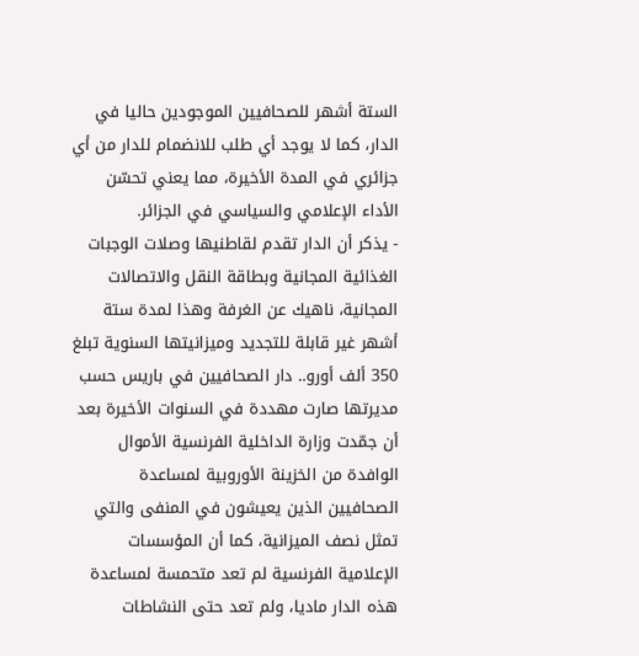الستة أشهر للصحافيين الموجودين حاليا في الدار، كما لا يوجد أي طلب للانضمام للدار من أي جزائري في المدة الأخيرة، مما يعني تحسّن الأداء الإعلامي والسياسي في الجزائر.
- يذكر أن الدار تقدم لقاطنيها وصلات الوجبات الغذائية المجانية وبطاقة النقل والاتصالات المجانية، ناهيك عن الغرفة وهذا لمدة ستة أشهر غير قابلة للتجديد وميزانيتها السنوية تبلغ 350 ألف أورو.. دار الصحافيين في باريس حسب مديرتها صارت مهددة في السنوات الأخيرة بعد أن جمّدت وزارة الداخلية الفرنسية الأموال الوافدة من الخزينة الأوروبية لمساعدة الصحافيين الذين يعيشون في المنفى والتي تمثل نصف الميزانية، كما أن المؤسسات الإعلامية الفرنسية لم تعد متحمسة لمساعدة هذه الدار ماديا، ولم تعد حتى النشاطات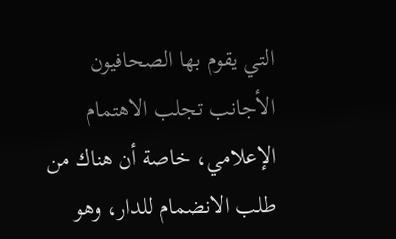التي يقوم بها الصحافيون الأجانب تجلب الاهتمام الإعلامي، خاصة أن هناك من طلب الانضمام للدار، وهو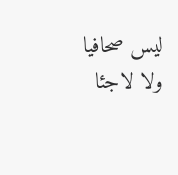ليس صحافيا ولا لاجئا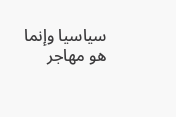سياسيا وإنما هو مهاجر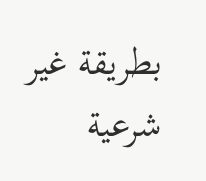بطريقة غير شرعية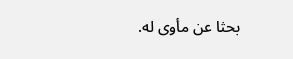بحثا عن مأوى له.